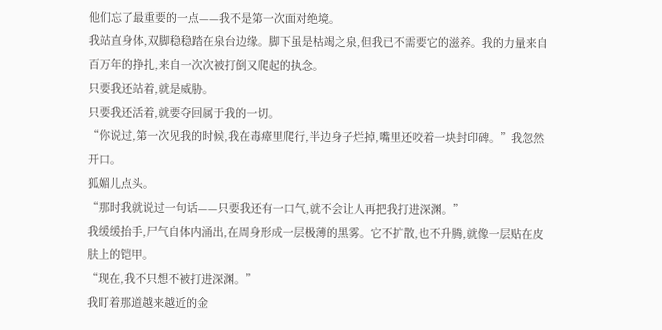他们忘了最重要的一点——我不是第一次面对绝境。
我站直身体,双脚稳稳踏在泉台边缘。脚下虽是枯竭之泉,但我已不需要它的滋养。我的力量来自百万年的挣扎,来自一次次被打倒又爬起的执念。
只要我还站着,就是威胁。
只要我还活着,就要夺回属于我的一切。
“你说过,第一次见我的时候,我在毒瘴里爬行,半边身子烂掉,嘴里还咬着一块封印碑。”我忽然开口。
狐媚儿点头。
“那时我就说过一句话——只要我还有一口气,就不会让人再把我打进深渊。”
我缓缓抬手,尸气自体内涌出,在周身形成一层极薄的黑雾。它不扩散,也不升腾,就像一层贴在皮肤上的铠甲。
“现在,我不只想不被打进深渊。”
我盯着那道越来越近的金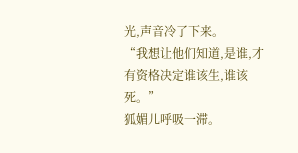光,声音冷了下来。
“我想让他们知道,是谁,才有资格决定谁该生,谁该死。”
狐媚儿呼吸一滞。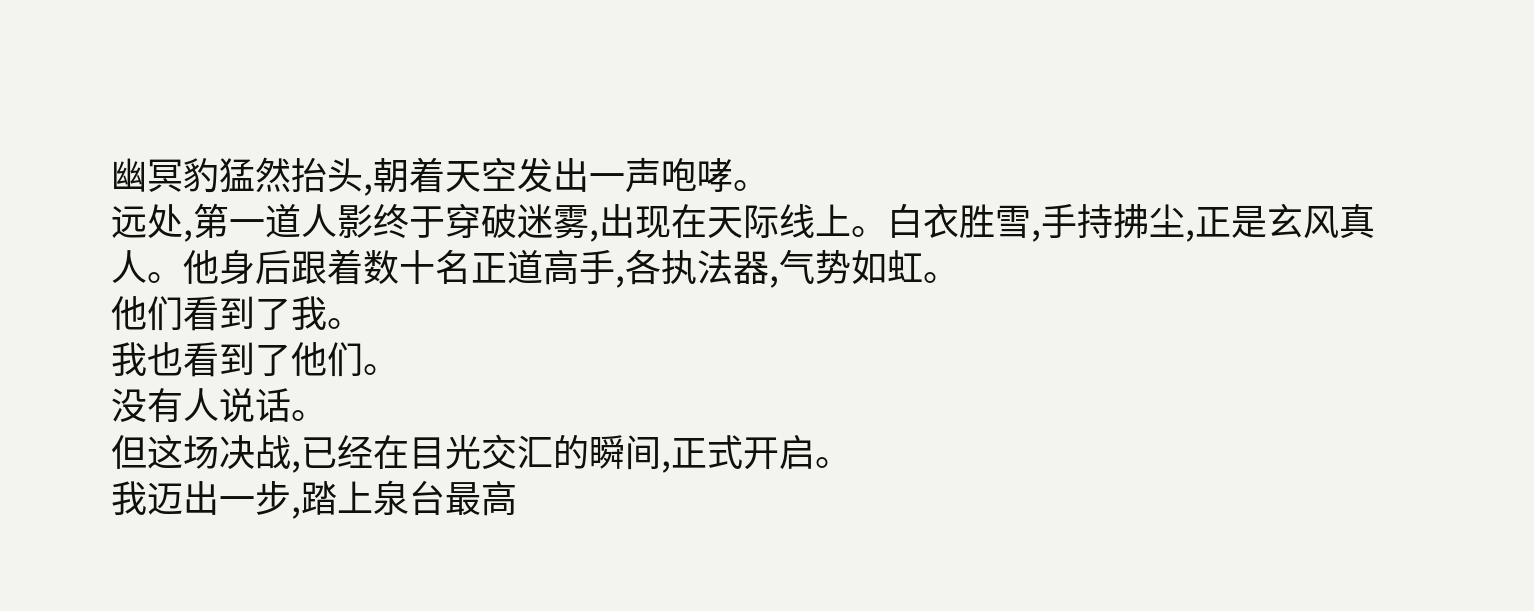幽冥豹猛然抬头,朝着天空发出一声咆哮。
远处,第一道人影终于穿破迷雾,出现在天际线上。白衣胜雪,手持拂尘,正是玄风真人。他身后跟着数十名正道高手,各执法器,气势如虹。
他们看到了我。
我也看到了他们。
没有人说话。
但这场决战,已经在目光交汇的瞬间,正式开启。
我迈出一步,踏上泉台最高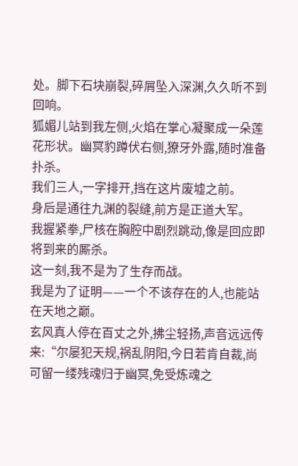处。脚下石块崩裂,碎屑坠入深渊,久久听不到回响。
狐媚儿站到我左侧,火焰在掌心凝聚成一朵莲花形状。幽冥豹蹲伏右侧,獠牙外露,随时准备扑杀。
我们三人,一字排开,挡在这片废墟之前。
身后是通往九渊的裂缝,前方是正道大军。
我握紧拳,尸核在胸腔中剧烈跳动,像是回应即将到来的厮杀。
这一刻,我不是为了生存而战。
我是为了证明——一个不该存在的人,也能站在天地之巅。
玄风真人停在百丈之外,拂尘轻扬,声音远远传来:“尔屡犯天规,祸乱阴阳,今日若肯自裁,尚可留一缕残魂归于幽冥,免受炼魂之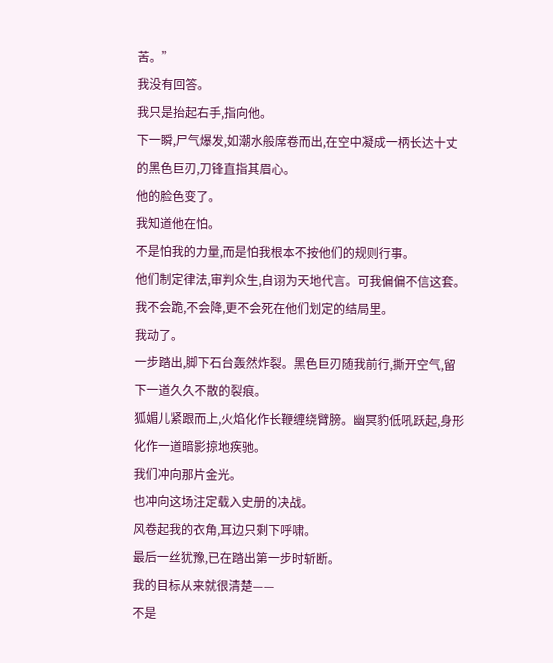苦。”
我没有回答。
我只是抬起右手,指向他。
下一瞬,尸气爆发,如潮水般席卷而出,在空中凝成一柄长达十丈的黑色巨刃,刀锋直指其眉心。
他的脸色变了。
我知道他在怕。
不是怕我的力量,而是怕我根本不按他们的规则行事。
他们制定律法,审判众生,自诩为天地代言。可我偏偏不信这套。
我不会跪,不会降,更不会死在他们划定的结局里。
我动了。
一步踏出,脚下石台轰然炸裂。黑色巨刃随我前行,撕开空气,留下一道久久不散的裂痕。
狐媚儿紧跟而上,火焰化作长鞭缠绕臂膀。幽冥豹低吼跃起,身形化作一道暗影掠地疾驰。
我们冲向那片金光。
也冲向这场注定载入史册的决战。
风卷起我的衣角,耳边只剩下呼啸。
最后一丝犹豫,已在踏出第一步时斩断。
我的目标从来就很清楚——
不是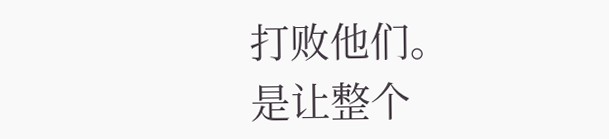打败他们。
是让整个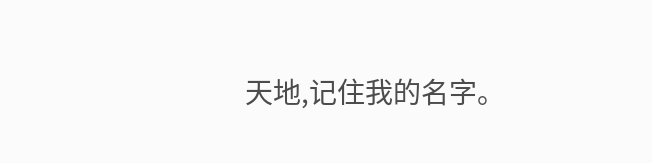天地,记住我的名字。